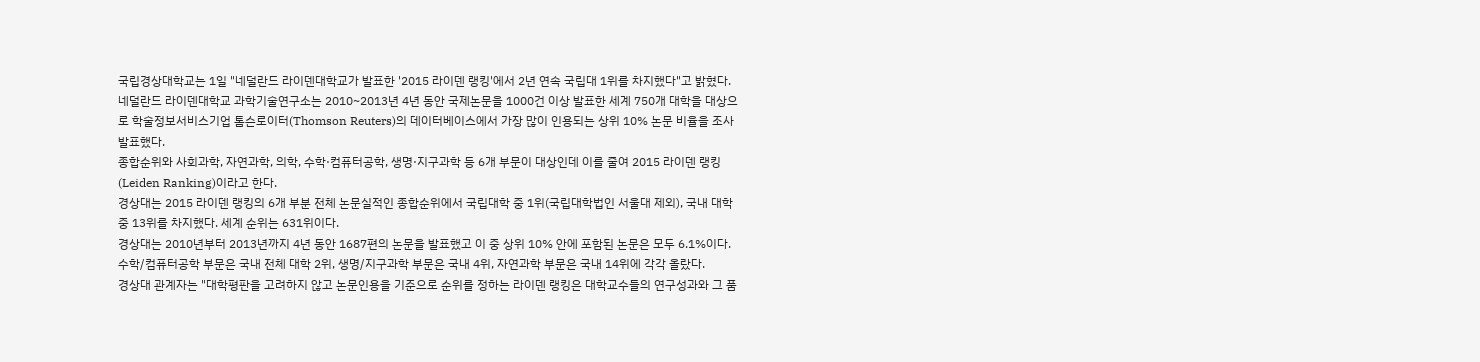국립경상대학교는 1일 "네덜란드 라이덴대학교가 발표한 '2015 라이덴 랭킹'에서 2년 연속 국립대 1위를 차지했다"고 밝혔다.
네덜란드 라이덴대학교 과학기술연구소는 2010~2013년 4년 동안 국제논문을 1000건 이상 발표한 세계 750개 대학을 대상으로 학술정보서비스기업 톰슨로이터(Thomson Reuters)의 데이터베이스에서 가장 많이 인용되는 상위 10% 논문 비율을 조사 발표했다.
종합순위와 사회과학, 자연과학, 의학, 수학·컴퓨터공학, 생명·지구과학 등 6개 부문이 대상인데 이를 줄여 2015 라이덴 랭킹(Leiden Ranking)이라고 한다.
경상대는 2015 라이덴 랭킹의 6개 부분 전체 논문실적인 종합순위에서 국립대학 중 1위(국립대학법인 서울대 제외), 국내 대학 중 13위를 차지했다. 세계 순위는 631위이다.
경상대는 2010년부터 2013년까지 4년 동안 1687편의 논문을 발표했고 이 중 상위 10% 안에 포함된 논문은 모두 6.1%이다.
수학/컴퓨터공학 부문은 국내 전체 대학 2위, 생명/지구과학 부문은 국내 4위, 자연과학 부문은 국내 14위에 각각 올랐다.
경상대 관계자는 "대학평판을 고려하지 않고 논문인용을 기준으로 순위를 정하는 라이덴 랭킹은 대학교수들의 연구성과와 그 품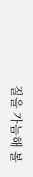질을 가늠해 볼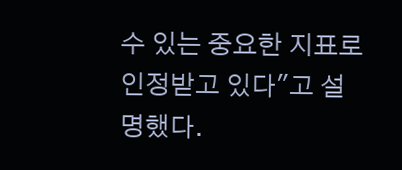수 있는 중요한 지표로 인정받고 있다"고 설명했다.